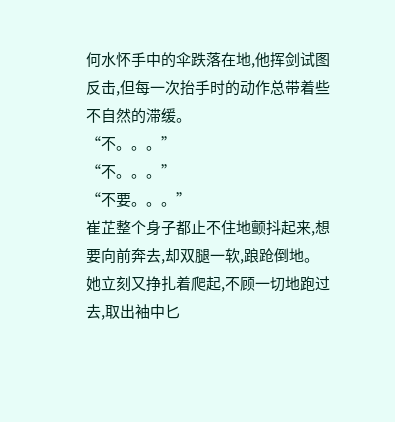何水怀手中的伞跌落在地,他挥剑试图反击,但每一次抬手时的动作总带着些不自然的滞缓。
“不。。。”
“不。。。”
“不要。。。”
崔芷整个身子都止不住地颤抖起来,想要向前奔去,却双腿一软,踉跄倒地。
她立刻又挣扎着爬起,不顾一切地跑过去,取出袖中匕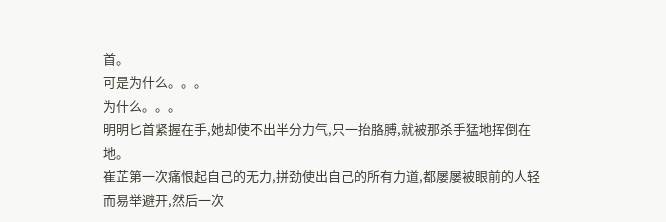首。
可是为什么。。。
为什么。。。
明明匕首紧握在手,她却使不出半分力气,只一抬胳膊,就被那杀手猛地挥倒在地。
崔芷第一次痛恨起自己的无力,拼劲使出自己的所有力道,都屡屡被眼前的人轻而易举避开,然后一次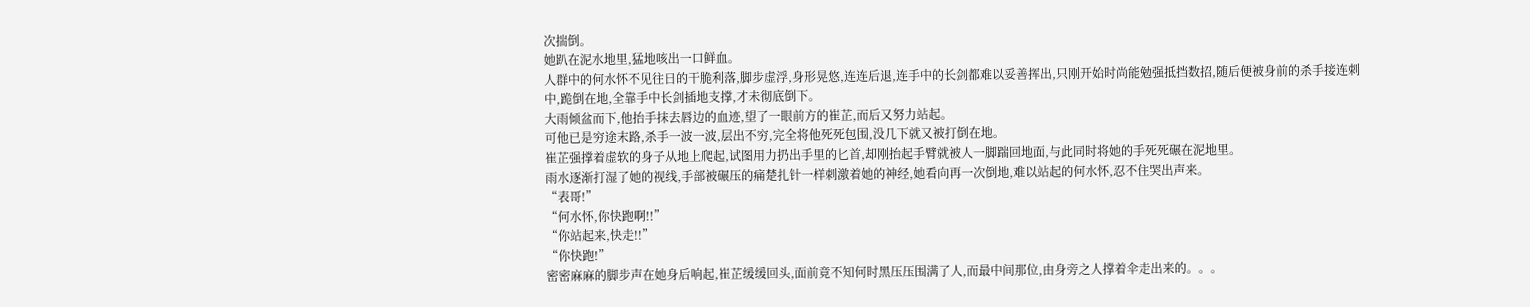次揣倒。
她趴在泥水地里,猛地咳出一口鲜血。
人群中的何水怀不见往日的干脆利落,脚步虚浮,身形晃悠,连连后退,连手中的长剑都难以妥善挥出,只刚开始时尚能勉强抵挡数招,随后便被身前的杀手接连刺中,跪倒在地,全靠手中长剑插地支撑,才未彻底倒下。
大雨倾盆而下,他抬手抹去唇边的血迹,望了一眼前方的崔芷,而后又努力站起。
可他已是穷途末路,杀手一波一波,层出不穷,完全将他死死包围,没几下就又被打倒在地。
崔芷强撑着虚软的身子从地上爬起,试图用力扔出手里的匕首,却刚抬起手臂就被人一脚踹回地面,与此同时将她的手死死碾在泥地里。
雨水逐渐打湿了她的视线,手部被碾压的痛楚扎针一样刺激着她的神经,她看向再一次倒地,难以站起的何水怀,忍不住哭出声来。
“表哥!”
“何水怀,你快跑啊!!”
“你站起来,快走!!”
“你快跑!”
密密麻麻的脚步声在她身后响起,崔芷缓缓回头,面前竟不知何时黑压压围满了人,而最中间那位,由身旁之人撑着伞走出来的。。。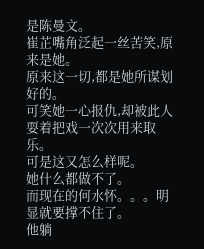是陈曼文。
崔芷嘴角泛起一丝苦笑,原来是她。
原来这一切,都是她所谋划好的。
可笑她一心报仇,却被此人耍着把戏一次次用来取乐。
可是这又怎么样呢。
她什么都做不了。
而现在的何水怀。。。明显就要撑不住了。
他躺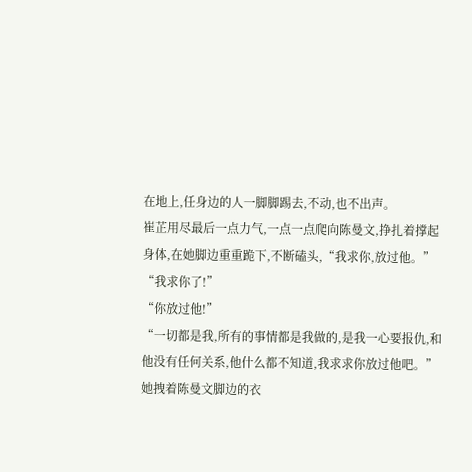在地上,任身边的人一脚脚踢去,不动,也不出声。
崔芷用尽最后一点力气,一点一点爬向陈曼文,挣扎着撑起身体,在她脚边重重跪下,不断磕头,“我求你,放过他。”
“我求你了!”
“你放过他!”
“一切都是我,所有的事情都是我做的,是我一心要报仇,和他没有任何关系,他什么都不知道,我求求你放过他吧。”
她拽着陈曼文脚边的衣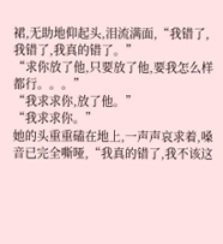裙,无助地仰起头,泪流满面,“我错了,我错了,我真的错了。”
“求你放了他,只要放了他,要我怎么样都行。。。”
“我求求你,放了他。”
“我求求你。”
她的头重重磕在地上,一声声哀求着,嗓音已完全嘶哑,“我真的错了,我不该这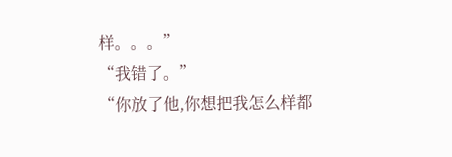样。。。”
“我错了。”
“你放了他,你想把我怎么样都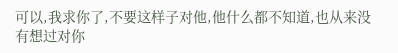可以,我求你了,不要这样子对他,他什么都不知道,也从来没有想过对你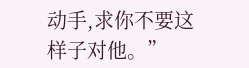动手,求你不要这样子对他。”